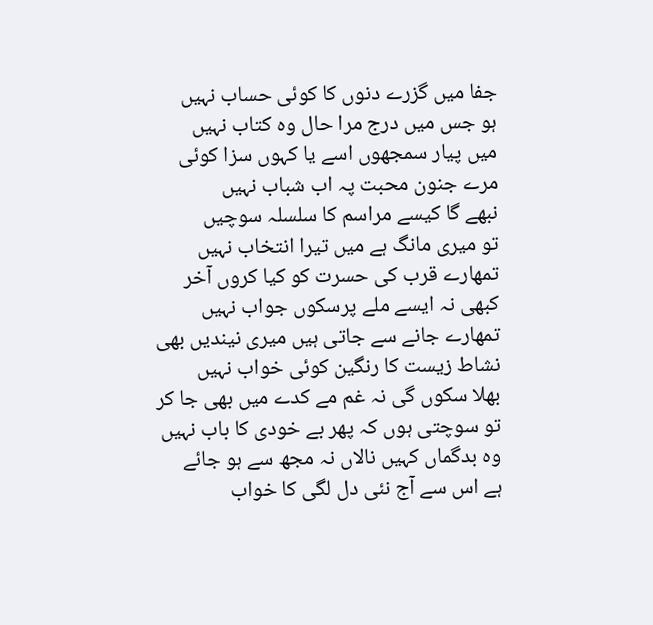جفا میں گزرے دنوں کا کوئی حساب نہیں
ہو جس میں درج مرا حال وہ کتاب نہیں
میں پیار سمجھوں اسے یا کہوں سزا کوئی
مرے جنون محبت پہ اب شباب نہیں
نبھے گا کیسے مراسم کا سلسلہ سوچیں
تو میری مانگ ہے میں تیرا انتخاب نہیں
تمھارے قرب کی حسرت کو کیا کروں آخر
کبھی نہ ایسے ملے پرسکوں جواب نہیں
تمھارے جانے سے جاتی ہیں میری نیندیں بھی
نشاط زیست کا رنگین کوئی خواب نہیں
بھلا سکوں گی نہ غم مے کدے میں بھی جا کر
تو سوچتی ہوں کہ پھر بے خودی کا باب نہیں
وہ بدگماں کہیں نالاں نہ مجھ سے ہو جائے
ہے اس سے آج نئی دل لگی کا خواب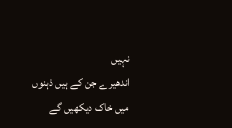نہیں
اندھیرے جن کے ہیں ذہنوں میں خاک دیکھیں گے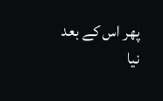پھر اس کے بعد نیا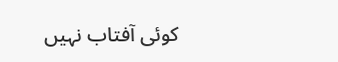کوئی آفتاب نہیں